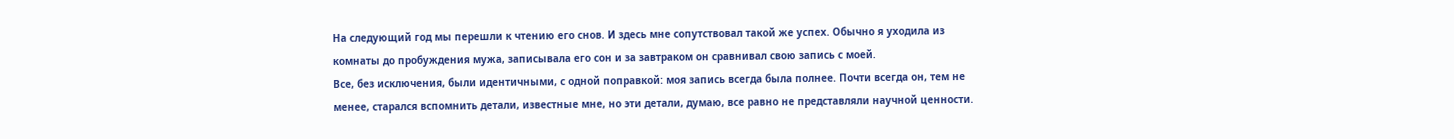На следующий год мы перешли к чтению его снов. И здесь мне сопутствовал такой же успех. Обычно я уходила из комнаты до пробуждения мужа, записывала его сон и за завтраком он сравнивал свою запись с моей.
Все, без исключения, были идентичными, с одной поправкой: моя запись всегда была полнее. Почти всегда он, тем не менее, старался вспомнить детали, известные мне, но эти детали, думаю, все равно не представляли научной ценности.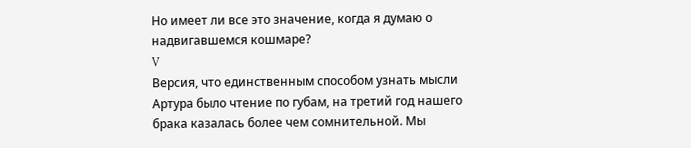Но имеет ли все это значение, когда я думаю о надвигавшемся кошмаре?
V
Версия, что единственным способом узнать мысли Артура было чтение по губам, на третий год нашего брака казалась более чем сомнительной. Мы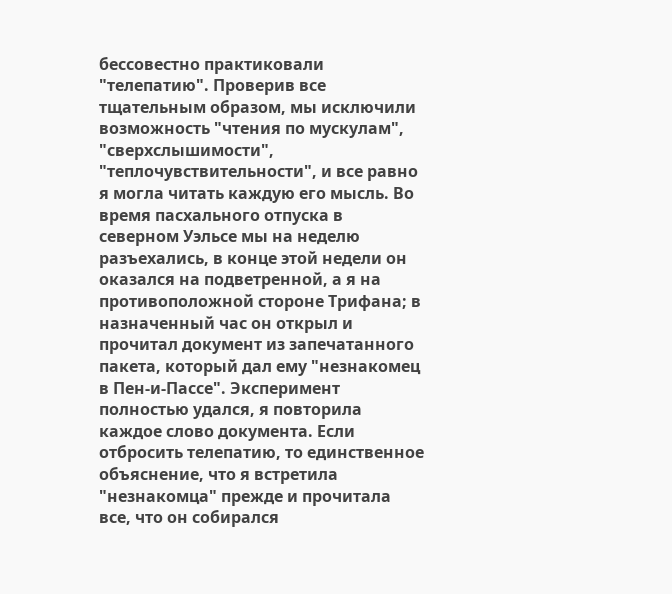бессовестно практиковали "телепатию". Проверив все тщательным образом, мы исключили возможность "чтения по мускулам", "сверхслышимости", "теплочувствительности", и все равно я могла читать каждую его мысль. Во время пасхального отпуска в северном Уэльсе мы на неделю разъехались, в конце этой недели он оказался на подветренной, а я на противоположной стороне Трифана; в назначенный час он открыл и прочитал документ из запечатанного пакета, который дал ему "незнакомец в Пен-и-Пассе". Эксперимент полностью удался, я повторила каждое слово документа. Если отбросить телепатию, то единственное объяснение, что я встретила "незнакомца" прежде и прочитала все, что он собирался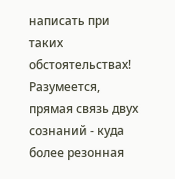написать при таких обстоятельствах! Разумеется, прямая связь двух сознаний - куда более резонная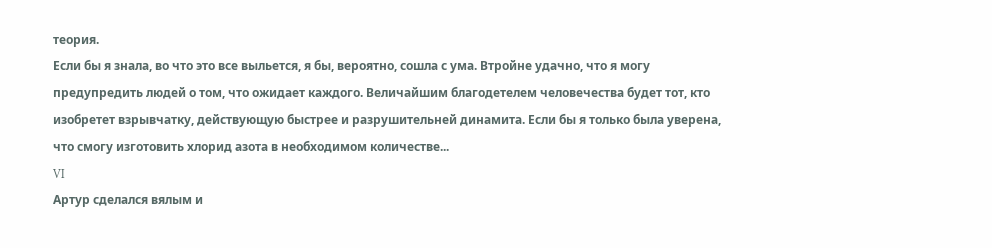теория.
Если бы я знала, во что это все выльется, я бы, вероятно, сошла с ума. Втройне удачно, что я могу предупредить людей о том, что ожидает каждого. Величайшим благодетелем человечества будет тот, кто изобретет взрывчатку, действующую быстрее и разрушительней динамита. Если бы я только была уверена, что смогу изготовить хлорид азота в необходимом количестве...
VI
Артур сделался вялым и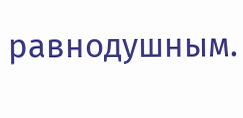равнодушным.